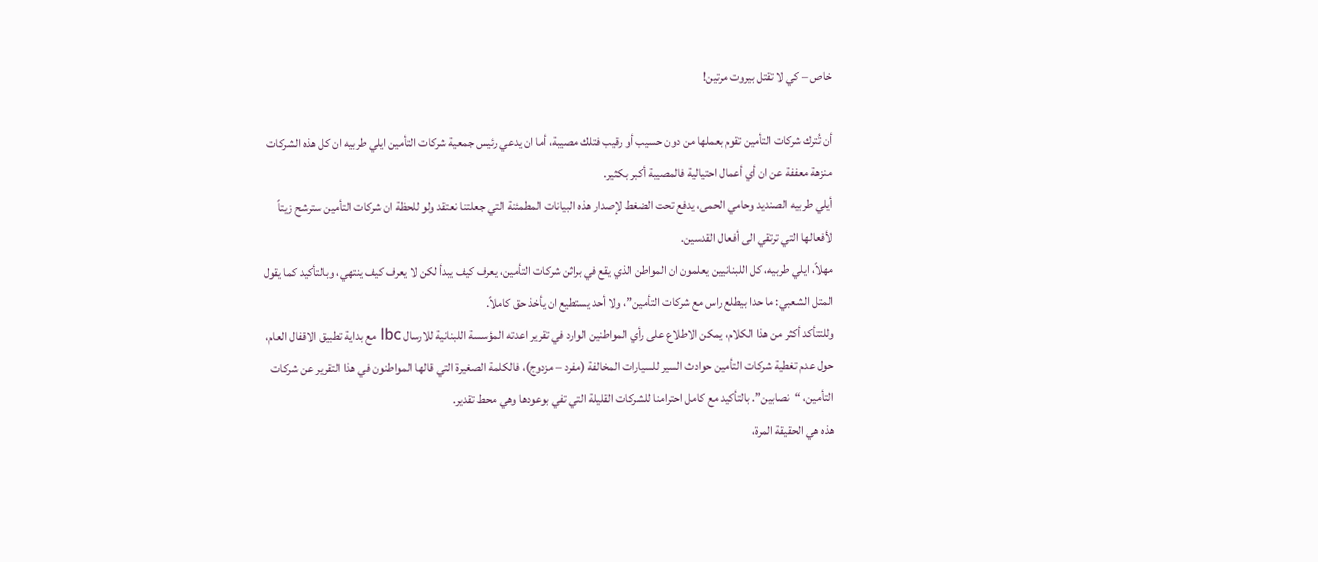خاص – كي لا تقتل بيروت مرتين!

أن تُترك شركات التأمين تقوم بعملها من دون حسيب أو رقيب فتلك مصيبة، أما ان يدعي رئيس جمعية شركات التأمين ايلي طربيه ان كل هذه الشركات منزهة معففة عن ان أي أعمال احتيالية فالمصيبة أكبر بكثير.
أيلي طربيه الصنديد وحامي الحمى، يدفع تحت الضغط لإصدار هذه البيانات المطمئنة التي جعلتنا نعتقد ولو للحظة ان شركات التأمين سترشح زيتاً لأفعالها التي ترتقي الى أفعال القدسين.
مهلاً، ايلي طربيه، كل اللبنانيين يعلمون ان المواطن الذي يقع في براثن شركات التأمين، يعرف كيف يبدأ لكن لا يعرف كيف ينتهي، وبالتأكيد كما يقول المتل الشعبي: ما حدا بيطلع راس مع شركات التأمين”، ولا أحد يستطيع ان يأخذ حق كاملاً.
وللتتأكد أكثر من هذا الكلام، يمكن الاطلاع على رأي المواطنين الوارد في تقرير اعدته المؤسسة اللبنانية للارسال lbc مع بداية تطبيق الاقفال العام، حول عدم تغطية شركات التأمين حوادث السير للسيارات المخالفة (مفرد – مزدوج)، فالكلمة الصغيرة التي قالها المواطنون في هذا التقرير عن شركات التأمين، “نصابين”. بالتأكيد مع كامل احترامنا للشركات القليلة التي تفي بوعودها وهي محط تقدير.
هذه هي الحقيقة المرة،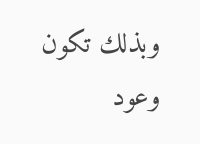وبذلك تكون وعود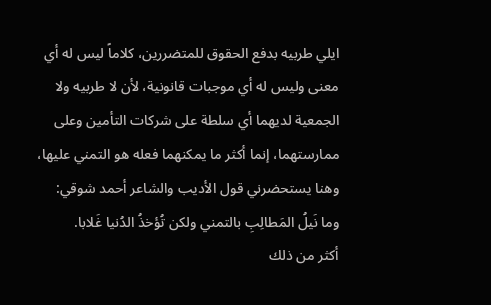ايلي طربيه بدفع الحقوق للمتضررين، كلاماً ليس له أي معنى وليس له أي موجبات قانونية، لأن لا طربيه ولا الجمعية لديهما أي سلطة على شركات التأمين وعلى ممارستهما، إنما أكثر ما يمكنهما فعله هو التمني عليها،
وهنا يستحضرني قول الأديب والشاعر أحمد شوقي:
وما نَيلُ المَطالِبِ بالتمني ولكن تُؤخذُ الدُنيا غَلابا.
أكثر من ذلك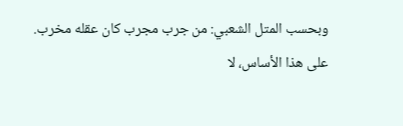وبحسب المتل الشعبي: من جرب مجرب كان عقله مخرب.
على هذا الأساس، لا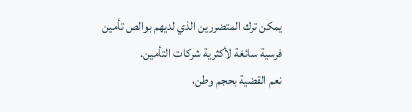يمكن ترك المتضررين الذي لديهم بوالص تأمين فرسية سائغة لأكثرية شركات التأمين.
نعم القضية بحجم وطن،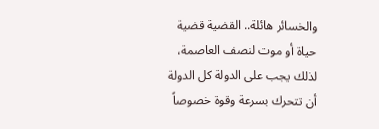والخسائر هائلة.. القضية قضية حياة أو موت لنصف العاصمة، لذلك يجب على الدولة كل الدولة أن تتحرك بسرعة وقوة خصوصاً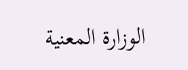الوزارة المعنية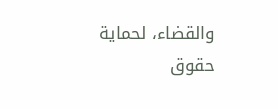والقضاء، لحماية حقوق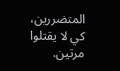المتضررين، كي لا يقتلوا مرتين.